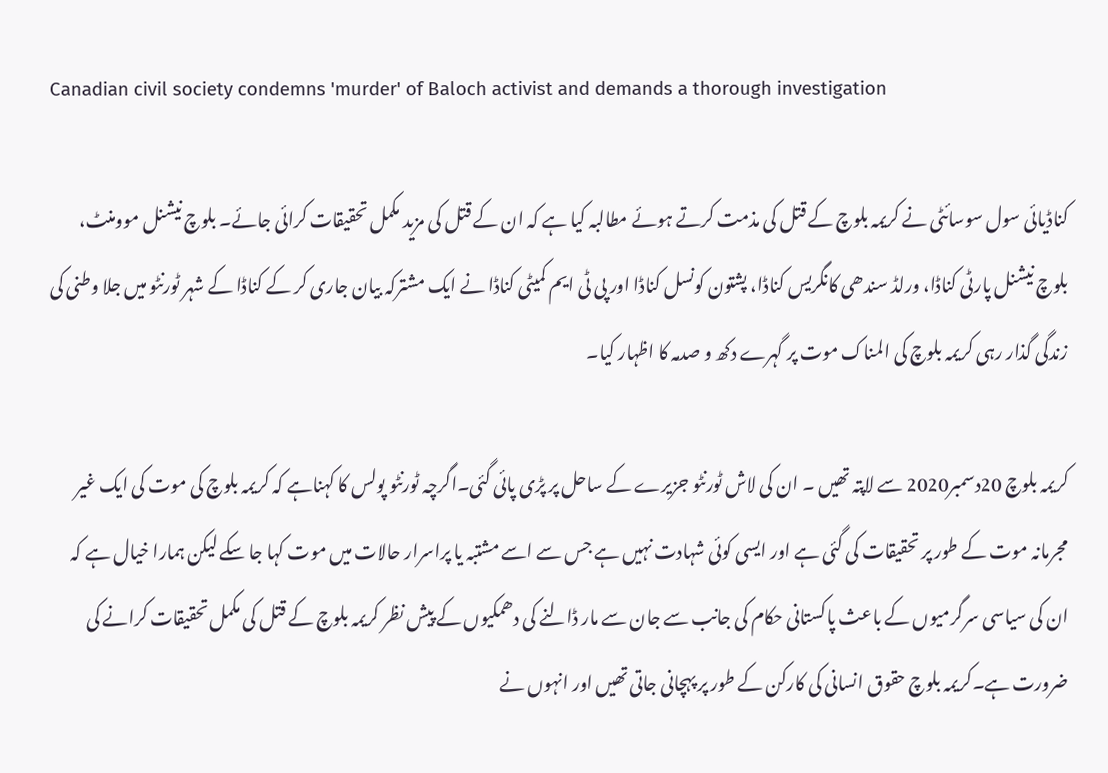Canadian civil society condemns 'murder' of Baloch activist and demands a thorough investigation

کناڈیائی سول سوسائٹی نے کریمہ بلوچ کے قتل کی مذمت کرتے ہوئے مطالبہ کیا ہے کہ ان کے قتل کی مزید مکمل تحقیقات کرائی جائے۔ بلوچ نیشنل موومنٹ، بلوچ نیشنل پارٹی کناڈا، ورلڈ سندھی کانگریس کناڈا، پشتون کونسل کناڈا اور پی ٹی ایم کمیٹی کناڈا نے ایک مشترکہ بیان جاری کر کے کناڈا کے شہر ٹورنٹو میں جلا وطنی کی زندگی گذار رہی کریمہ بلوچ کی المناک موت پر گہرے دکھ و صدمہ کا اظہار کیا۔

کریمہ بلوچ 20دسمبر2020 سے لاپتہ تھیں ۔ ان کی لاش ٹورنٹو جزیرے کے ساحل پر پڑی پائی گئی۔اگرچہ ٹورنٹو پولس کا کہناہے کہ کریمہ بلوچ کی موت کی ایک غیر مجرمانہ موت کے طور پر تحقیقات کی گئی ہے اور ایسی کوئی شہادت نہیں ہے جس سے اسے مشتبہ یا پراسرار حالات میں موت کہا جا سکے لیکن ہمارا خیال ہے کہ ان کی سیاسی سرگرمیوں کے باعث پاکستانی حکام کی جانب سے جان سے مار ڈالنے کی دھمکیوں کے پیش نظر کریمہ بلوچ کے قتل کی مکمل تحقیقات کرانے کی ضرورت ہے۔کریمہ بلوچ حقوق انسانی کی کارکن کے طور پر پہچانی جاتی تھیں اور انہوں نے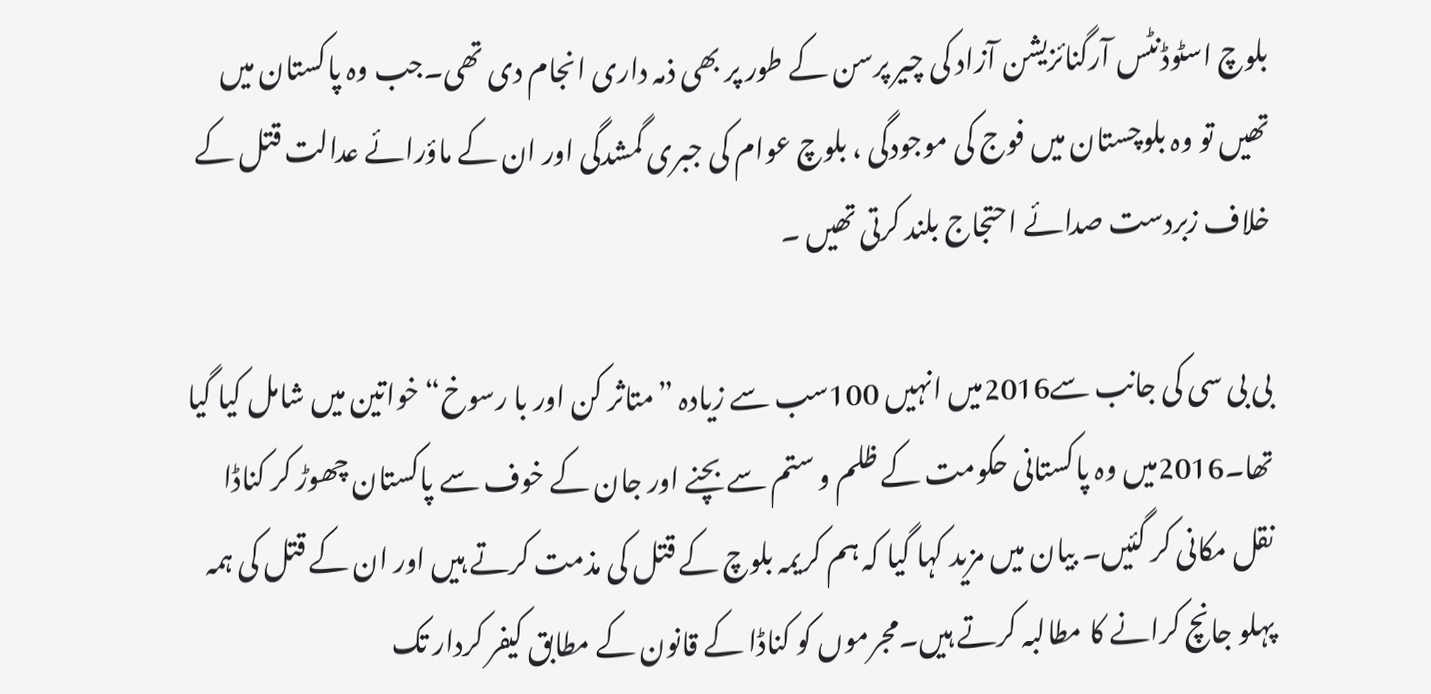بلوچ اسٹوڈنٹس آرگنائزیشن آزاد کی چیر پرسن کے طور پر بھی ذمہ داری انجام دی تھی۔جب وہ پاکستان میں تھیں تو وہ بلوچستان میں فوج کی موجودگی ، بلوچ عوام کی جبری گمشدگی اور ان کے ماؤرائے عدالت قتل کے خلاف زبردست صدائے احتجاج بلند کرتی تھیں ۔

بی بی سی کی جانب سے2016میں انہیں 100سب سے زیادہ ”متاثر کن اور با رسوخ“ خواتین میں شامل کیا گیا تھا۔2016میں وہ پاکستانی حکومت کے ظلم و ستم سے بچنے اور جان کے خوف سے پاکستان چھوڑ کر کناڈا نقل مکانی کر گئیں۔ بیان میں مزید کہا گیا کہ ہم کریمہ بلوچ کے قتل کی مذمت کرتے ہیں اور ان کے قتل کی ہمہ پہلو جانچ کرانے کا مطالبہ کرتے ہیں۔مجرموں کو کناڈا کے قانون کے مطابق کیفر کردار تک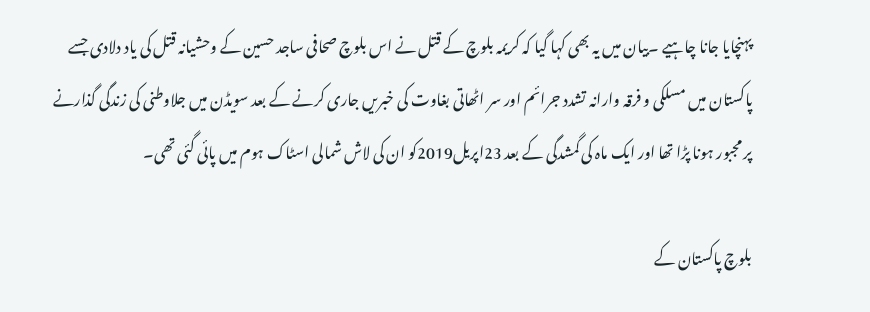پہنچایا جانا چاہیے ۔بیان میں یہ بھی کہا گیا کہ کریمہ بلوچ کے قتل نے اس بلوچ صحافی ساجد حسین کے وحشیانہ قتل کی یاد دلادی جسے پاکستان میں مسلکی و فرقہ وارانہ تشدد جرائم اور سر اٹھاتی بغاوت کی خبریں جاری کرنے کے بعد سویڈن میں جلاوطنی کی زندگی گذارنے پر مجبور ہونا پڑا تھا اور ایک ماہ کی گمشدگی کے بعد 23اپریل2019کو ان کی لاش شمالی اسٹاک ہوم میں پائی گئی تھی۔

بلوچ پاکستان کے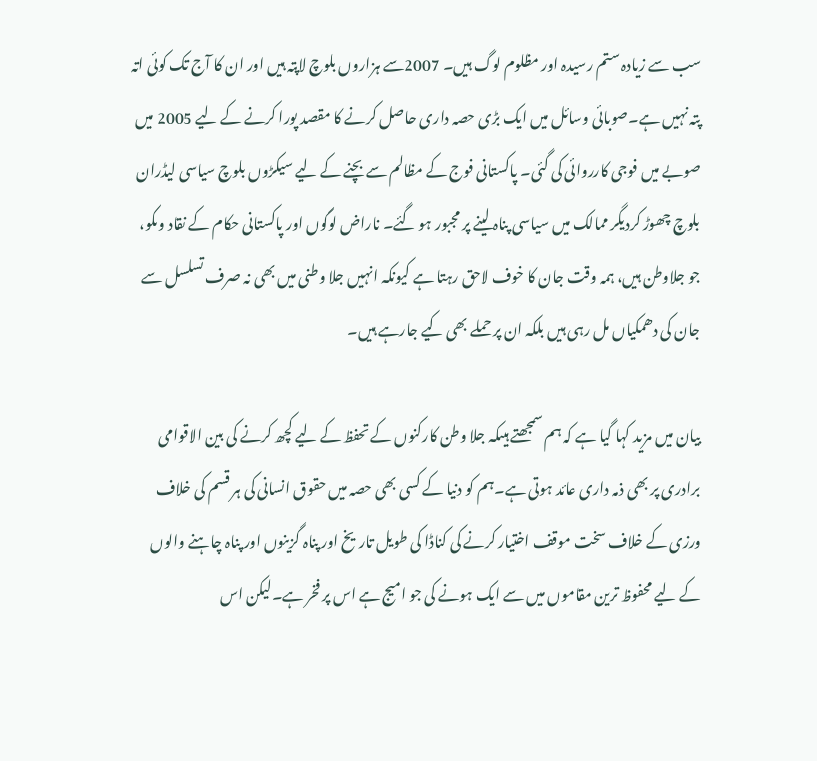سب سے زیادہ ستم رسیدہ اور مظلوم لوگ ہیں۔ 2007سے ہزاروں بلوچ لاپتہ ہیں اور ان کا آج تک کوئی اتہ پتہ نہیں ہے۔صوبائی وسائل میں ایک بڑی حصہ داری حاصل کرنے کا مقصد پورا کرنے کے لیے 2005 میں صوبے میں فوجی کارروائی کی گئی۔ پاکستانی فوج کے مظالم سے بچنے کے لیے سیکڑوں بلوچ سیاسی لیڈران بلوچ چھوڑ کردیگر ممالک میں سیاسی پناہ لینے پر مجبور ہو گئے۔ ناراض لوگوں اور پاکستانی حکام کے نقاد وںکو، جو جلاوطن ہیں، ہمہ وقت جان کا خوف لاحق رہتا ہے کیونکہ انہیں جلا وطنی میں بھی نہ صرف تسلسل سے جان کی دھمکیاں مل رہی ہیں بلکہ ان پر حملے بھی کیے جارہے ہیں۔

بیان میں مزید کہا گیا ہے کہ ہم سمجھتے ہیںکہ جلا وطن کارکنوں کے تحفظ کے لیے کچھ کرنے کی بین الاقوامی برادری پر بھی ذمہ داری عائد ہوتی ہے۔ہم کو دنیا کے کسی بھی حصہ میں حقوق انسانی کی ہر قسم کی خلاف ورزی کے خلاف سخت موقف اختیار کرنے کی کناڈا کی طویل تاریخ اور پناہ گزینوں اور پناہ چاہنے والوں کے لیے محفوظ ترین مقاموں میں سے ایک ہونے کی جو امیج ہے اس پر فخر ہے۔لیکن اس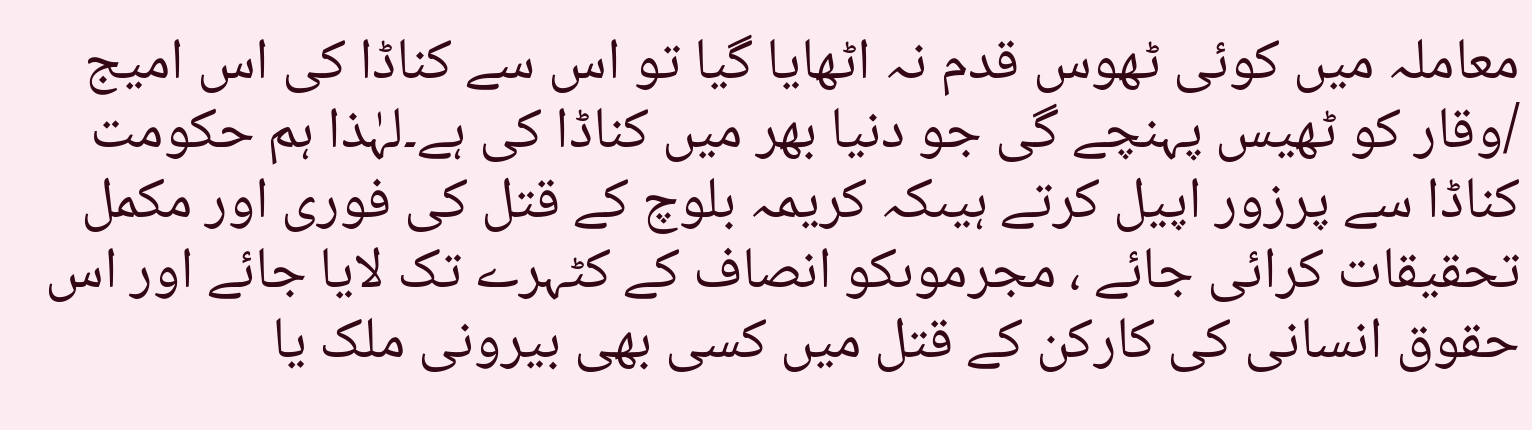معاملہ میں کوئی ٹھوس قدم نہ اٹھایا گیا تو اس سے کناڈا کی اس امیج /وقار کو ٹھیس پہنچے گی جو دنیا بھر میں کناڈا کی ہے۔لہٰذا ہم حکومت کناڈا سے پرزور اپیل کرتے ہیںکہ کریمہ بلوچ کے قتل کی فوری اور مکمل تحقیقات کرائی جائے ، مجرموںکو انصاف کے کٹہرے تک لایا جائے اور اس حقوق انسانی کی کارکن کے قتل میں کسی بھی بیرونی ملک یا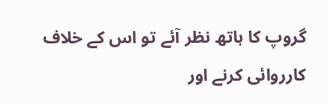گروپ کا ہاتھ نظر آئے تو اس کے خلاف کارروائی کرنے اور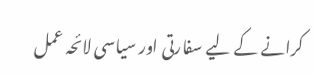کرانے کے لیے سفارتی اور سیاسی لائحہ عمل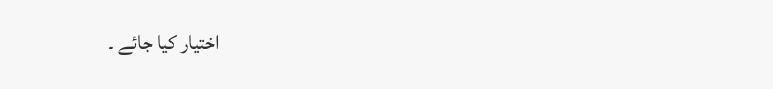اختیار کیا جائے ۔